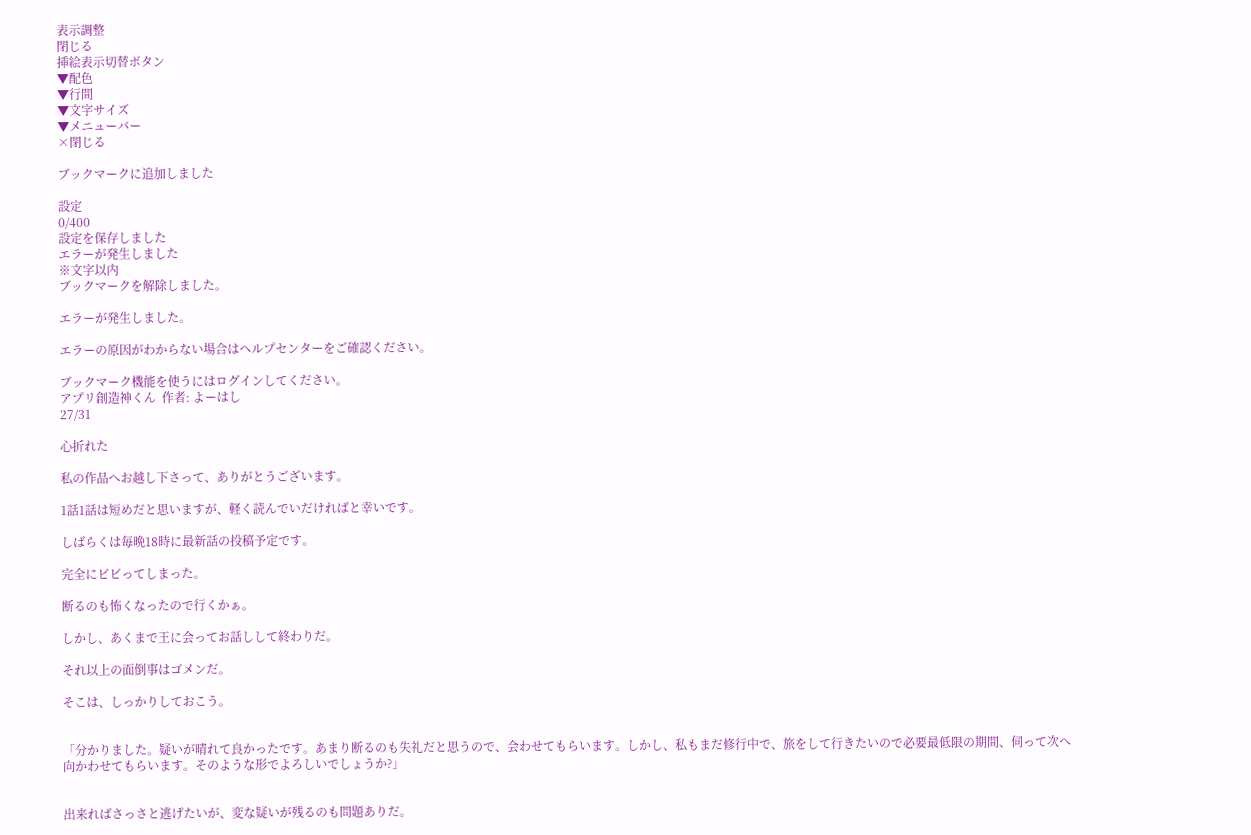表示調整
閉じる
挿絵表示切替ボタン
▼配色
▼行間
▼文字サイズ
▼メニューバー
×閉じる

ブックマークに追加しました

設定
0/400
設定を保存しました
エラーが発生しました
※文字以内
ブックマークを解除しました。

エラーが発生しました。

エラーの原因がわからない場合はヘルプセンターをご確認ください。

ブックマーク機能を使うにはログインしてください。
アプリ創造神くん  作者: よーはし
27/31

心折れた

私の作品へお越し下さって、ありがとうございます。

1話1話は短めだと思いますが、軽く読んでいだければと幸いです。

しばらくは毎晩18時に最新話の投稿予定です。

完全にビビってしまった。

断るのも怖くなったので行くかぁ。

しかし、あくまで王に会ってお話しして終わりだ。

それ以上の面倒事はゴメンだ。

そこは、しっかりしておこう。


「分かりました。疑いが晴れて良かったです。あまり断るのも失礼だと思うので、会わせてもらいます。しかし、私もまだ修行中で、旅をして行きたいので必要最低限の期間、伺って次へ向かわせてもらいます。そのような形でよろしいでしょうか?」


出来ればさっさと逃げたいが、変な疑いが残るのも問題ありだ。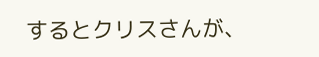するとクリスさんが、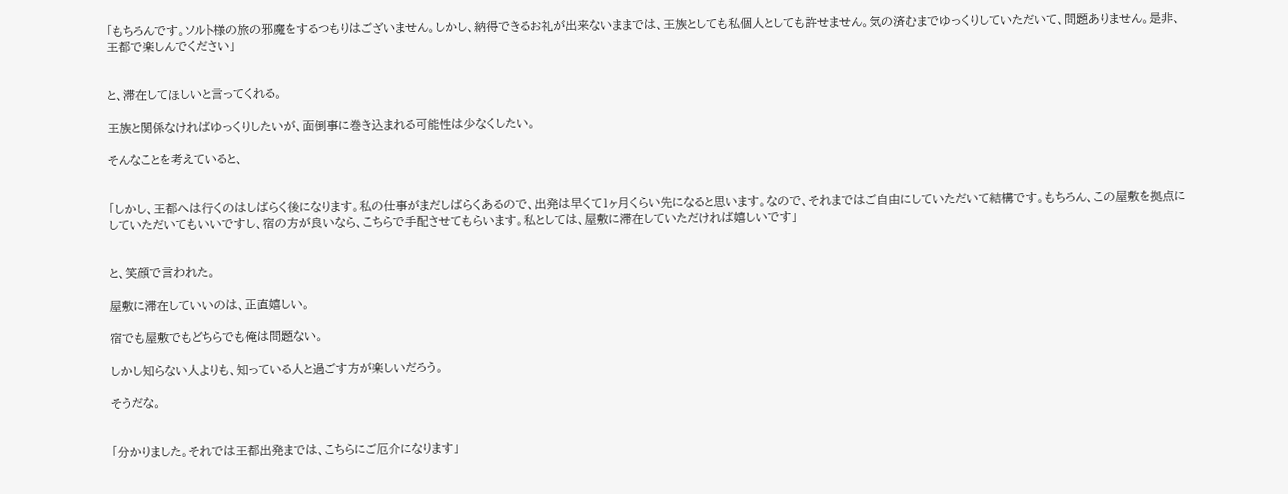「もちろんです。ソルト様の旅の邪魔をするつもりはございません。しかし、納得できるお礼が出来ないままでは、王族としても私個人としても許せません。気の済むまでゆっくりしていただいて、問題ありません。是非、王都で楽しんでください」


と、滞在してほしいと言ってくれる。

王族と関係なければゆっくりしたいが、面倒事に巻き込まれる可能性は少なくしたい。

そんなことを考えていると、


「しかし、王都へは行くのはしばらく後になります。私の仕事がまだしばらくあるので、出発は早くて1ヶ月くらい先になると思います。なので、それまではご自由にしていただいて結構です。もちろん、この屋敷を拠点にしていただいてもいいですし、宿の方が良いなら、こちらで手配させてもらいます。私としては、屋敷に滞在していただければ嬉しいです」


と、笑顔で言われた。

屋敷に滞在していいのは、正直嬉しい。

宿でも屋敷でもどちらでも俺は問題ない。

しかし知らない人よりも、知っている人と過ごす方が楽しいだろう。

そうだな。


「分かりました。それでは王都出発までは、こちらにご厄介になります」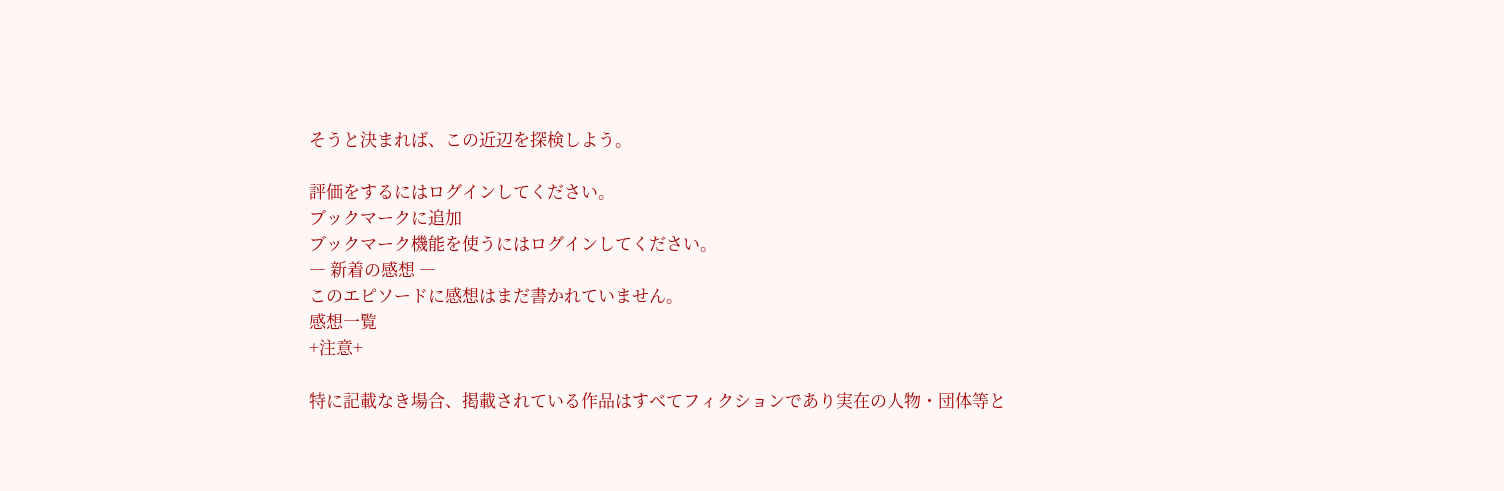そうと決まれば、この近辺を探検しよう。

評価をするにはログインしてください。
ブックマークに追加
ブックマーク機能を使うにはログインしてください。
― 新着の感想 ―
このエピソードに感想はまだ書かれていません。
感想一覧
+注意+

特に記載なき場合、掲載されている作品はすべてフィクションであり実在の人物・団体等と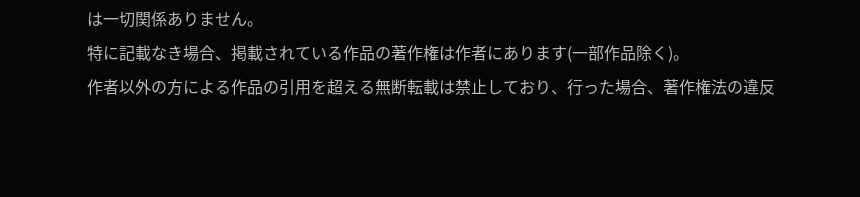は一切関係ありません。
特に記載なき場合、掲載されている作品の著作権は作者にあります(一部作品除く)。
作者以外の方による作品の引用を超える無断転載は禁止しており、行った場合、著作権法の違反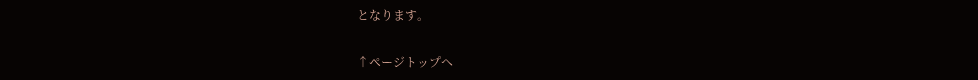となります。

↑ページトップへ